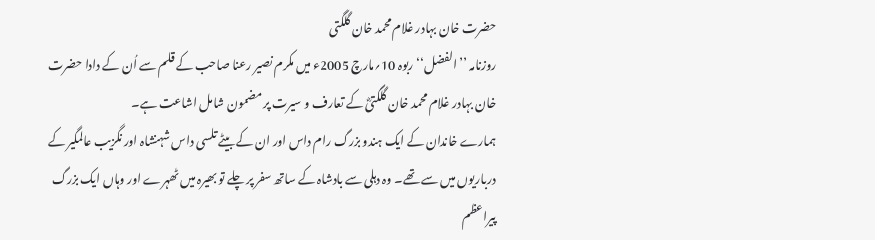حضرت خان بہادر غلام محمد خان گلگتی
روزنامہ ’’الفضل‘‘ ربوہ 10؍مارچ 2005ء میں مکرم نصیر رعنا صاحب کے قلم سے اُن کے دادا حضرت خان بہادر غلام محمد خان گلگتیؓ کے تعارف و سیرت پر مضمون شامل اشاعت ہے۔
ہمارے خاندان کے ایک ہندو بزرگ رام داس اور ان کے بیٹے تلسی داس شہنشاہ اور نگزیب عالمگیر کے درباریوں میں سے تھے۔ وہ دہلی سے بادشاہ کے ساتھ سفر پر چلے تو بھیرہ میں ٹھہرے اور وہاں ایک بزرگ پیراعظم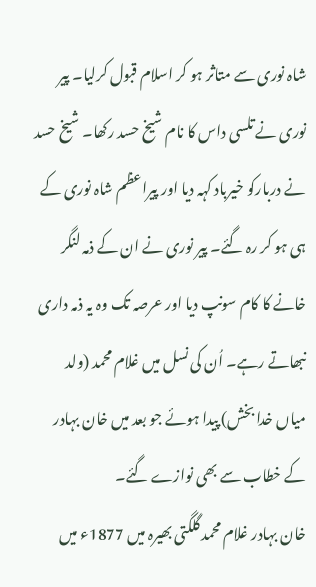شاہ نوری سے متاثر ہو کر اسلام قبول کرلیا۔ پیر نوری نے تلسی داس کا نام شیخ حسد رکھا۔ شیخ حسد نے دربارکو خیرباد کہہ دیا اور پیراعظم شاہ نوری کے ہی ہو کر رہ گئے۔ پیر نوری نے ان کے ذمہ لنگر خانے کا کام سونپ دیا اور عرصہ تک وہ یہ ذمہ داری نبھاتے رہے۔ اُن کی نسل میں غلام محمد (ولد میاں خدا بخش) پیدا ہوئے جو بعد میں خان بہادر کے خطاب سے بھی نوازے گئے۔
خان بہادر غلام محمد گلگتی بھیرہ میں 1877ء میں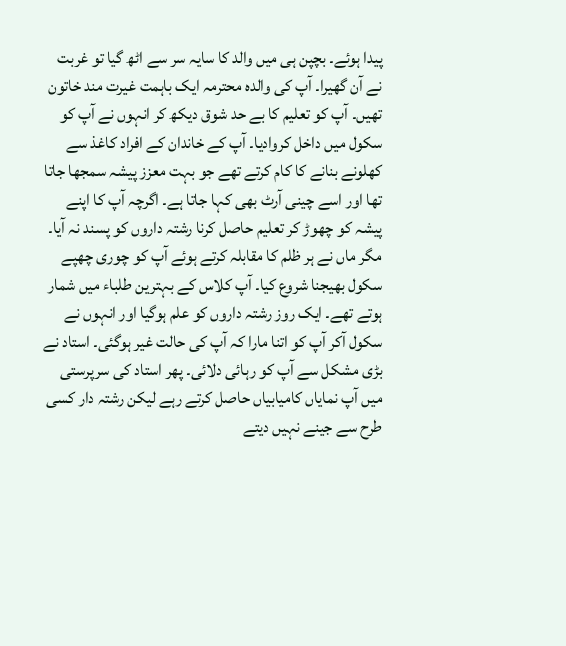پیدا ہوئے۔ بچپن ہی میں والد کا سایہ سر سے اٹھ گیا تو غربت نے آن گھیرا۔ آپ کی والدہ محترمہ ایک باہمت غیرت مند خاتون تھیں۔ آپ کو تعلیم کا بے حد شوق دیکھ کر انہوں نے آپ کو سکول میں داخل کروادیا۔ آپ کے خاندان کے افراد کاغذ سے کھلونے بنانے کا کام کرتے تھے جو بہت معزز پیشہ سمجھا جاتا تھا اور اسے چینی آرٹ بھی کہا جاتا ہے۔ اگرچہ آپ کا اپنے پیشہ کو چھوڑ کر تعلیم حاصل کرنا رشتہ داروں کو پسند نہ آیا۔ مگر ماں نے ہر ظلم کا مقابلہ کرتے ہوئے آپ کو چوری چھپے سکول بھیجنا شروع کیا۔ آپ کلاس کے بہترین طلباء میں شمار ہوتے تھے۔ ایک روز رشتہ داروں کو علم ہوگیا اور انہوں نے سکول آکر آپ کو اتنا مارا کہ آپ کی حالت غیر ہوگئی۔ استاد نے بڑی مشکل سے آپ کو رہائی دلائی۔ پھر استاد کی سرپرستی میں آپ نمایاں کامیابیاں حاصل کرتے رہے لیکن رشتہ دار کسی طرح سے جینے نہیں دیتے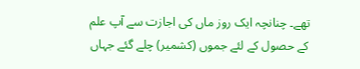تھے۔ چنانچہ ایک روز ماں کی اجازت سے آپ علم کے حصول کے لئے جموں (کشمیر) چلے گئے جہاں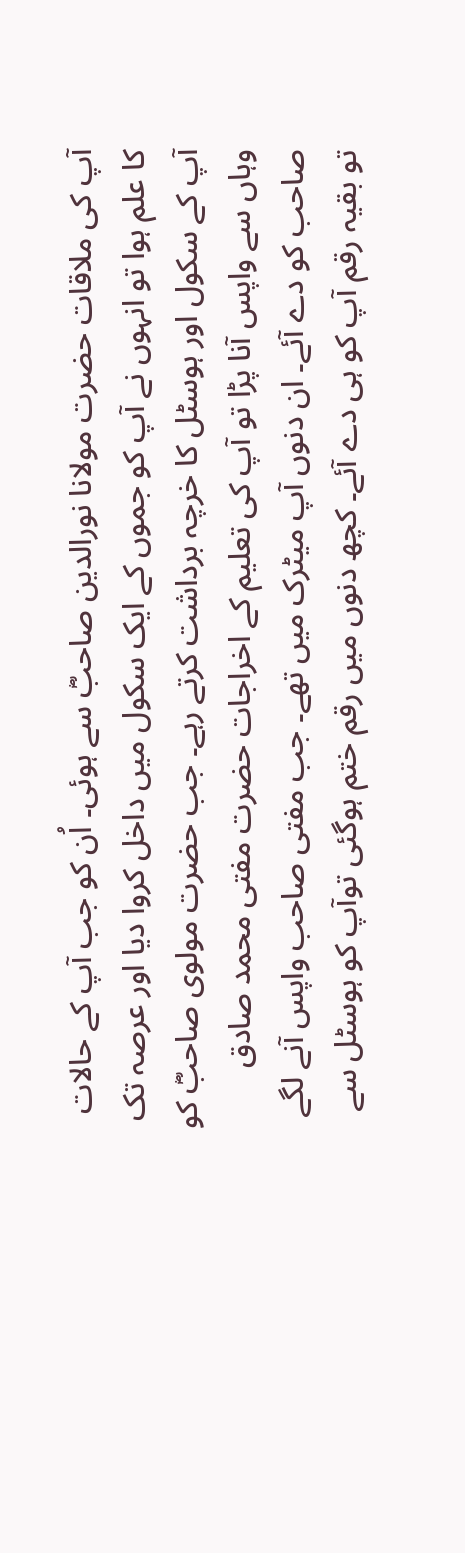آپ کی ملاقات حضرت مولانا نورالدین صاحبؓ سے ہوئی۔ اُن کو جب آپ کے حالات کا علم ہوا تو انہوں نے آپ کو جموں کے ایک سکول میں داخل کروا دیا اور عرصہ تک آپ کے سکول اور ہوسٹل کا خرچہ برداشت کرتے رہے۔ جب حضرت مولوی صاحبؓ کو وہاں سے واپس آنا پڑا تو آپ کی تعلیم کے اخراجات حضرت مفتی محمد صادق صاحب کو دے آئے۔ ان دنوں آپ میٹرک میں تھے۔ جب مفتی صاحب واپس آنے لگے تو بقیہ رقم آپ کو ہی دے آئے۔ کچھ دنوں میں رقم ختم ہوگئی توآپ کو ہوسٹل سے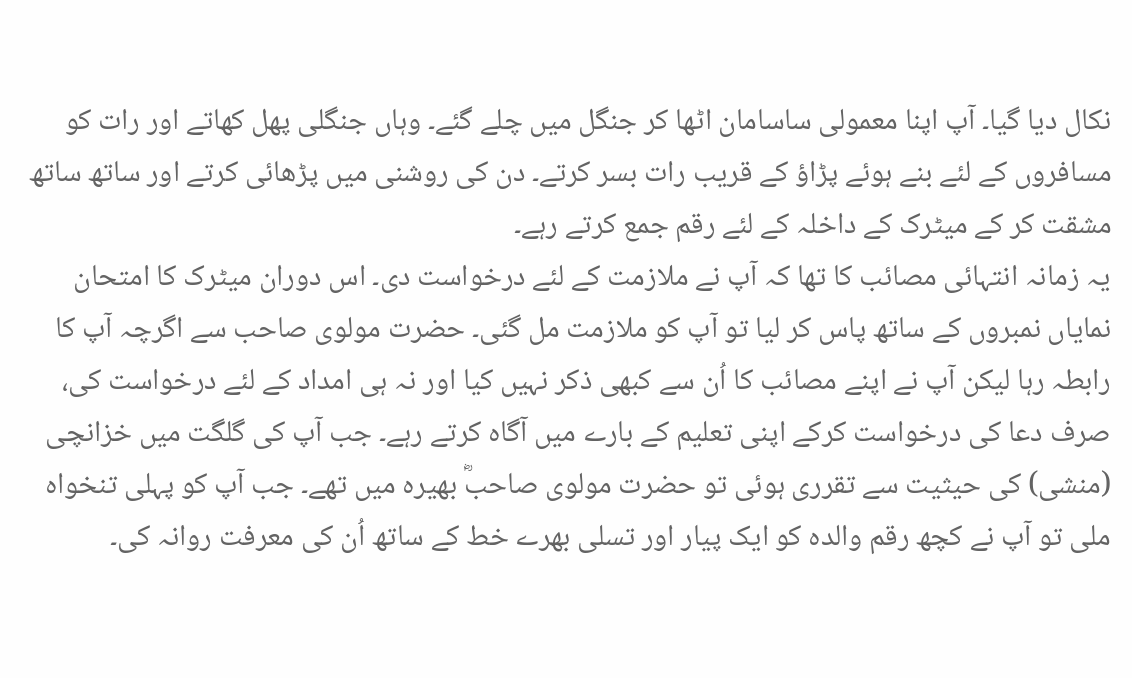نکال دیا گیا۔ آپ اپنا معمولی ساسامان اٹھا کر جنگل میں چلے گئے۔ وہاں جنگلی پھل کھاتے اور رات کو مسافروں کے لئے بنے ہوئے پڑاؤ کے قریب رات بسر کرتے۔ دن کی روشنی میں پڑھائی کرتے اور ساتھ ساتھ مشقت کر کے میٹرک کے داخلہ کے لئے رقم جمع کرتے رہے۔
یہ زمانہ انتہائی مصائب کا تھا کہ آپ نے ملازمت کے لئے درخواست دی۔ اس دوران میٹرک کا امتحان نمایاں نمبروں کے ساتھ پاس کر لیا تو آپ کو ملازمت مل گئی۔ حضرت مولوی صاحب سے اگرچہ آپ کا رابطہ رہا لیکن آپ نے اپنے مصائب کا اُن سے کبھی ذکر نہیں کیا اور نہ ہی امداد کے لئے درخواست کی، صرف دعا کی درخواست کرکے اپنی تعلیم کے بارے میں آگاہ کرتے رہے۔ جب آپ کی گلگت میں خزانچی (منشی) کی حیثیت سے تقرری ہوئی تو حضرت مولوی صاحبؓ بھیرہ میں تھے۔ جب آپ کو پہلی تنخواہ ملی تو آپ نے کچھ رقم والدہ کو ایک پیار اور تسلی بھرے خط کے ساتھ اُن کی معرفت روانہ کی۔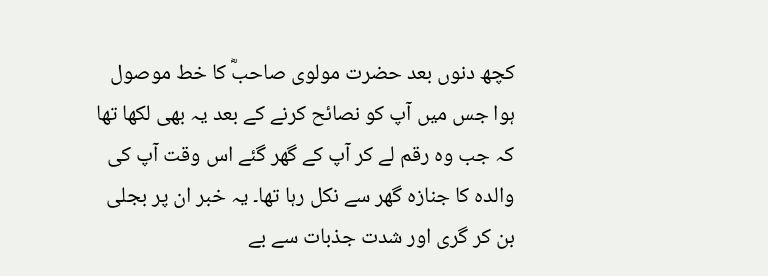کچھ دنوں بعد حضرت مولوی صاحبؓ کا خط موصول ہوا جس میں آپ کو نصائح کرنے کے بعد یہ بھی لکھا تھا کہ جب وہ رقم لے کر آپ کے گھر گئے اس وقت آپ کی والدہ کا جنازہ گھر سے نکل رہا تھا۔ یہ خبر ان پر بجلی بن کر گری اور شدت جذبات سے بے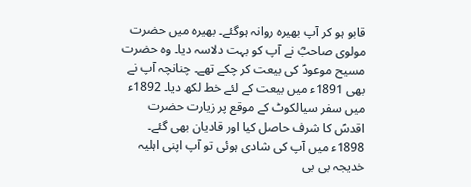قابو ہو کر آپ بھیرہ روانہ ہوگئے۔ بھیرہ میں حضرت مولوی صاحبؓ نے آپ کو بہت دلاسہ دیا۔ وہ حضرت مسیح موعودؑ کی بیعت کر چکے تھے۔ چنانچہ آپ نے بھی 1891ء میں بیعت کے لئے خط لکھ دیا۔ 1892ء میں سفر سیالکوٹ کے موقع پر زیارت حضرت اقدسؑ کا شرف حاصل کیا اور قادیان بھی گئے۔
1898ء میں آپ کی شادی ہوئی تو آپ اپنی اہلیہ خدیجہ بی بی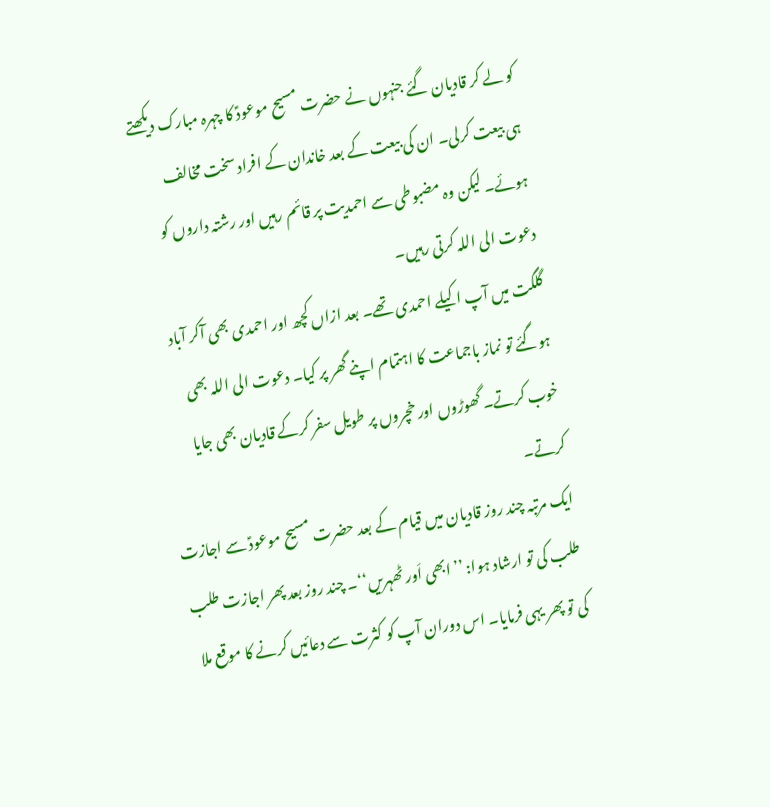کو لے کر قادیان گئے جنہوں نے حضرت مسیح موعودؑ کا چہرہ مبارک دیکھتے ہی بیعت کرلی۔ ان کی بیعت کے بعد خاندان کے افراد سخت مخالف ہوئے۔ لیکن وہ مضبوطی سے احمدیت پر قائم رہیں اور رشتہ داروں کو دعوت الی اللہ کرتی رہیں۔
گلگت میں آپ اکیلے احمدی تھے۔ بعد ازاں کچھ اور احمدی بھی آکر آباد ہوگئے تو نماز باجماعت کا اہتمام اپنے گھر پر کیا۔ دعوت الی اللہ بھی خوب کرتے۔ گھوڑوں اور خچروں پر طویل سفر کرکے قادیان بھی جایا کرتے۔
ایک مرتبہ چند روز قادیان میں قیام کے بعد حضرت مسیح موعودؑ سے اجازت طلب کی تو ارشاد ہوا: ’’ابھی اَور ٹھہریں‘‘۔ چند روز بعد پھر اجازت طلب کی تو پھر یہی فرمایا۔ اس دوران آپ کو کثرت سے دعائیں کرنے کا موقع ملا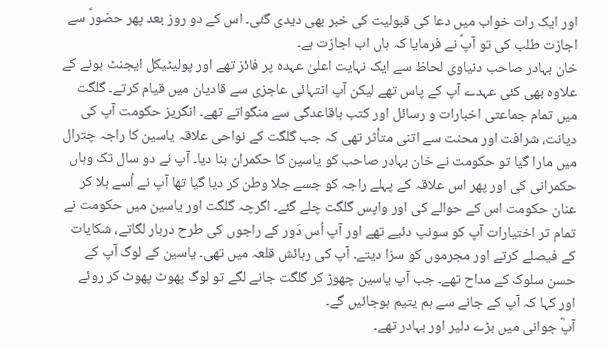اور ایک رات خواب میں دعا کی قبولیت کی خبر بھی دیدی گئی۔ اس کے دو روز بعد پھر حضورؑ سے اجازت طلب کی تو آپؑ نے فرمایا کہ ہاں اب اجازت ہے۔
خان بہادر صاحب دنیاوی لحاظ سے ایک نہایت اعلیٰ عہدہ پر فائز تھے اور پولیٹیکل ایجنٹ ہونے کے علاوہ بھی کئی عہدے آپ کے پاس تھے لیکن آپ انتہائی عاجزی سے قادیان میں قیام کرتے۔ گلگت میں تمام جماعتی اخبارات و رسائل اور کتب باقاعدگی سے منگواتے تھے۔ انگریز حکومت آپ کی دیانت، شرافت اور محنت سے اتنی متأثر تھی کہ جب گلگت کے نواحی علاقہ یاسین کا راجہ چترال میں مارا گیا تو حکومت نے خان بہادر صاحب کو یاسین کا حکمران بنا دیا۔ آپ نے دو سال تک وہاں حکمرانی کی اور پھر اس علاقہ کے پہلے راجہ کو جسے جلا وطن کر دیا گیا تھا آپ نے اُسے بلا کر عنان حکومت اس کے حوالے کی اور واپس گلگت چلے گئے۔ اگرچہ گلگت اور یاسین میں حکومت نے تمام تر اختیارات آپ کو سونپ دئیے تھے اور آپ اُس دَور کے راجوں کی طرح دربار لگاتے، شکایات کے فیصلے کرتے اور مجرموں کو سزا دیتے۔ آپ کی رہائش قلعہ میں تھی۔ یاسین کے لوگ آپ کے حسن سلوک کے مداح تھے۔ جب آپ یاسین چھوڑ کر گلگت جانے لگے تو لوگ پھوٹ پھوٹ کر روئے اور کہا کہ آپ کے جانے سے ہم یتیم ہوجائیں گے۔
آپؓ جوانی میں بڑے دلیر اور بہادر تھے۔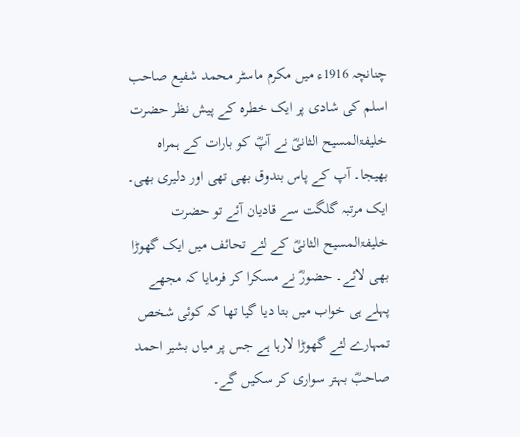چنانچہ 1916ء میں مکرم ماسٹر محمد شفیع صاحب اسلم کی شادی پر ایک خطرہ کے پیش نظر حضرت خلیفۃالمسیح الثانیؓ نے آپؓ کو بارات کے ہمراہ بھیجا۔ آپ کے پاس بندوق بھی تھی اور دلیری بھی۔ ایک مرتبہ گلگت سے قادیان آئے تو حضرت خلیفۃالمسیح الثانیؓ کے لئے تحائف میں ایک گھوڑا بھی لائے۔ حضورؓ نے مسکرا کر فرمایا کہ مجھے پہلے ہی خواب میں بتا دیا گیا تھا کہ کوئی شخص تمہارے لئے گھوڑا لارہا ہے جس پر میاں بشیر احمد صاحبؓ بہتر سواری کر سکیں گے۔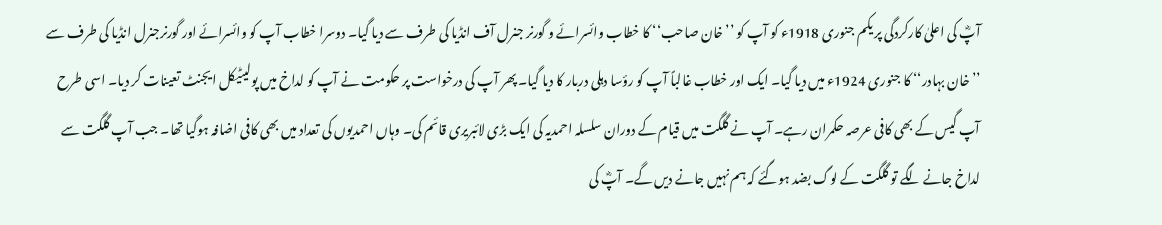آپؓ کی اعلیٰ کارکردگی پر یکم جنوری 1918ء کو آپ کو ’’خان صاحب‘‘ کا خطاب وائسرائے و گورنر جنرل آف انڈیا کی طرف سے دیا گیا۔ دوسرا خطاب آپ کو وائسرائے اور گورنرجنرل انڈیا کی طرف سے ’’خان بہادر‘‘ کا جنوری 1924ء میں دیا گیا۔ ایک اور خطاب غالباً آپ کو رؤسا دہلی دربار کا دیا گیا۔ پھر آپ کی درخواست پر حکومت نے آپ کو لداخ میں پولیٹیکل ایجنٹ تعینات کر دیا۔ اسی طرح آپ گیس کے بھی کافی عرصہ حکمران رہے۔ آپ نے گلگت میں قیام کے دوران سلسلہ احمدیہ کی ایک بڑی لائبریری قائم کی۔ وہاں احمدیوں کی تعداد میں بھی کافی اضافہ ہوگیا تھا۔ جب آپ گلگت سے لداخ جانے لگے تو گلگت کے لوگ بضد ہوگئے کہ ہم نہیں جانے دیں گے۔ آپؓ کی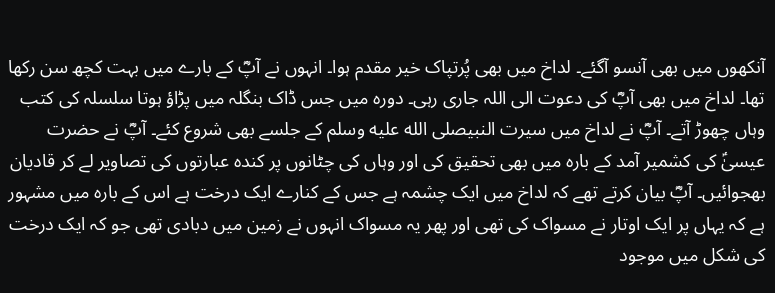آنکھوں میں بھی آنسو آگئے۔ لداخ میں بھی پُرتپاک خیر مقدم ہوا۔ انہوں نے آپؓ کے بارے میں بہت کچھ سن رکھا تھا۔ لداخ میں بھی آپؓ کی دعوت الی اللہ جاری رہی۔ دورہ میں جس ڈاک بنگلہ میں پڑاؤ ہوتا سلسلہ کی کتب وہاں چھوڑ آتے۔ آپؓ نے لداخ میں سیرت النبیصلى الله عليه وسلم کے جلسے بھی شروع کئے۔ آپؓ نے حضرت عیسیٰؑ کی کشمیر آمد کے بارہ میں بھی تحقیق کی اور وہاں کی چٹانوں پر کندہ عبارتوں کی تصاویر لے کر قادیان بھجوائیں۔ آپؓ بیان کرتے تھے کہ لداخ میں ایک چشمہ ہے جس کے کنارے ایک درخت ہے اس کے بارہ میں مشہور ہے کہ یہاں پر ایک اوتار نے مسواک کی تھی اور پھر یہ مسواک انہوں نے زمین میں دبادی تھی جو کہ ایک درخت کی شکل میں موجود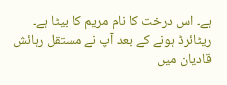ہے۔ اس درخت کا نام مریم کا بیٹا ہے۔
ریٹائرڈ ہونے کے بعد آپ نے مستقل رہائش قادیان میں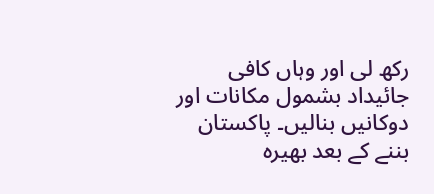رکھ لی اور وہاں کافی جائیداد بشمول مکانات اور دوکانیں بنالیں۔ پاکستان بننے کے بعد بھیرہ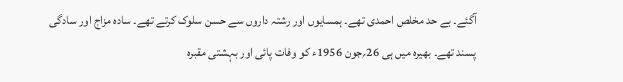آگئے۔ بے حد مخلص احمدی تھے۔ ہمسایوں اور رشتہ داروں سے حسن سلوک کرتے تھے۔ سادہ مزاج اور سادگی پسند تھے۔ بھیرہ میں ہی 26؍جون 1956ء کو وفات پائی اور بہشتی مقبرہ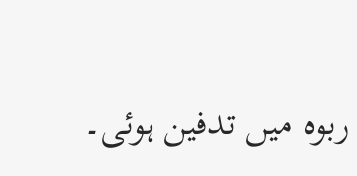ربوہ میں تدفین ہوئی۔